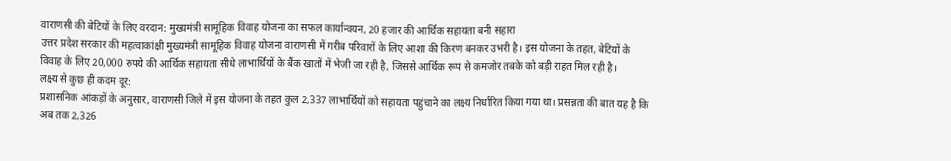वाराणसी की बेटियों के लिए वरदान: मुख्यमंत्री सामूहिक विवाह योजना का सफल कार्यान्वयन, 20 हजार की आर्थिक सहायता बनी सहारा
उत्तर प्रदेश सरकार की महत्वाकांक्षी मुख्यमंत्री सामूहिक विवाह योजना वाराणसी में गरीब परिवारों के लिए आशा की किरण बनकर उभरी है। इस योजना के तहत, बेटियों के विवाह के लिए 20,000 रुपये की आर्थिक सहायता सीधे लाभार्थियों के बैंक खातों में भेजी जा रही है, जिससे आर्थिक रूप से कमजोर तबके को बड़ी राहत मिल रही है।
लक्ष्य से कुछ ही कदम दूर:
प्रशासनिक आंकड़ों के अनुसार, वाराणसी जिले में इस योजना के तहत कुल 2,337 लाभार्थियों को सहायता पहुंचाने का लक्ष्य निर्धारित किया गया था। प्रसन्नता की बात यह है कि अब तक 2,326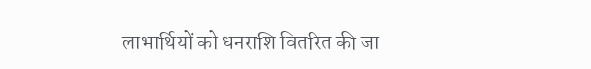लाभार्थियों को धनराशि वितरित की जा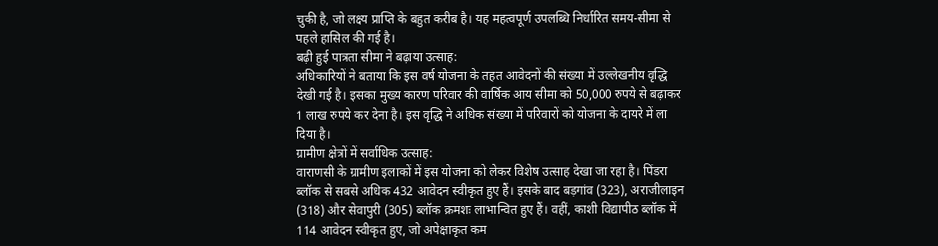चुकी है, जो लक्ष्य प्राप्ति के बहुत करीब है। यह महत्वपूर्ण उपलब्धि निर्धारित समय-सीमा से पहले हासिल की गई है।
बढ़ी हुई पात्रता सीमा ने बढ़ाया उत्साह:
अधिकारियों ने बताया कि इस वर्ष योजना के तहत आवेदनों की संख्या में उल्लेखनीय वृद्धि देखी गई है। इसका मुख्य कारण परिवार की वार्षिक आय सीमा को 50,000 रुपये से बढ़ाकर 1 लाख रुपये कर देना है। इस वृद्धि ने अधिक संख्या में परिवारों को योजना के दायरे में ला दिया है।
ग्रामीण क्षेत्रों में सर्वाधिक उत्साह:
वाराणसी के ग्रामीण इलाकों में इस योजना को लेकर विशेष उत्साह देखा जा रहा है। पिंडरा ब्लॉक से सबसे अधिक 432 आवेदन स्वीकृत हुए हैं। इसके बाद बड़गांव (323), अराजीलाइन (318) और सेवापुरी (305) ब्लॉक क्रमशः लाभान्वित हुए हैं। वहीं, काशी विद्यापीठ ब्लॉक में 114 आवेदन स्वीकृत हुए, जो अपेक्षाकृत कम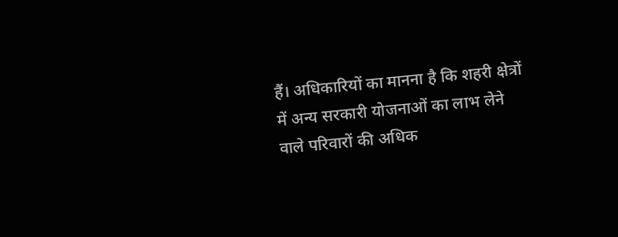हैं। अधिकारियों का मानना है कि शहरी क्षेत्रों में अन्य सरकारी योजनाओं का लाभ लेने वाले परिवारों की अधिक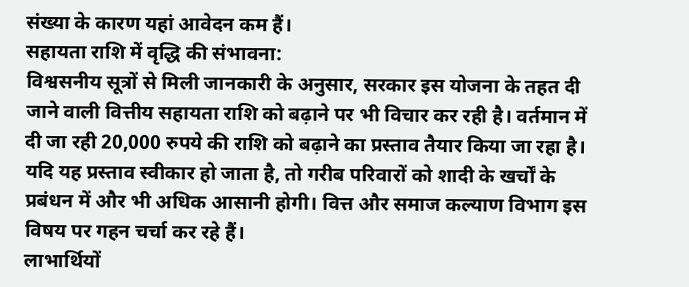संख्या के कारण यहां आवेदन कम हैं।
सहायता राशि में वृद्धि की संभावना:
विश्वसनीय सूत्रों से मिली जानकारी के अनुसार, सरकार इस योजना के तहत दी जाने वाली वित्तीय सहायता राशि को बढ़ाने पर भी विचार कर रही है। वर्तमान में दी जा रही 20,000 रुपये की राशि को बढ़ाने का प्रस्ताव तैयार किया जा रहा है। यदि यह प्रस्ताव स्वीकार हो जाता है, तो गरीब परिवारों को शादी के खर्चों के प्रबंधन में और भी अधिक आसानी होगी। वित्त और समाज कल्याण विभाग इस विषय पर गहन चर्चा कर रहे हैं।
लाभार्थियों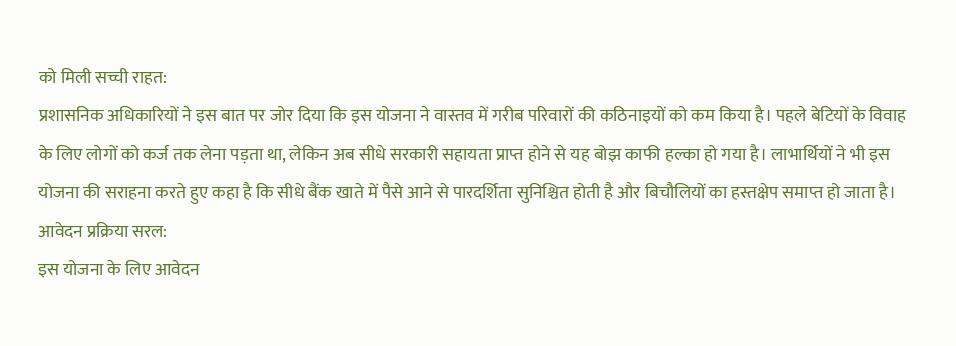को मिली सच्ची राहत:
प्रशासनिक अधिकारियों ने इस बात पर जोर दिया कि इस योजना ने वास्तव में गरीब परिवारों की कठिनाइयों को कम किया है। पहले बेटियों के विवाह के लिए लोगों को कर्ज तक लेना पड़ता था, लेकिन अब सीधे सरकारी सहायता प्राप्त होने से यह बोझ काफी हल्का हो गया है। लाभार्थियों ने भी इस योजना की सराहना करते हुए कहा है कि सीधे बैंक खाते में पैसे आने से पारदर्शिता सुनिश्चित होती है और बिचौलियों का हस्तक्षेप समाप्त हो जाता है।
आवेदन प्रक्रिया सरल:
इस योजना के लिए आवेदन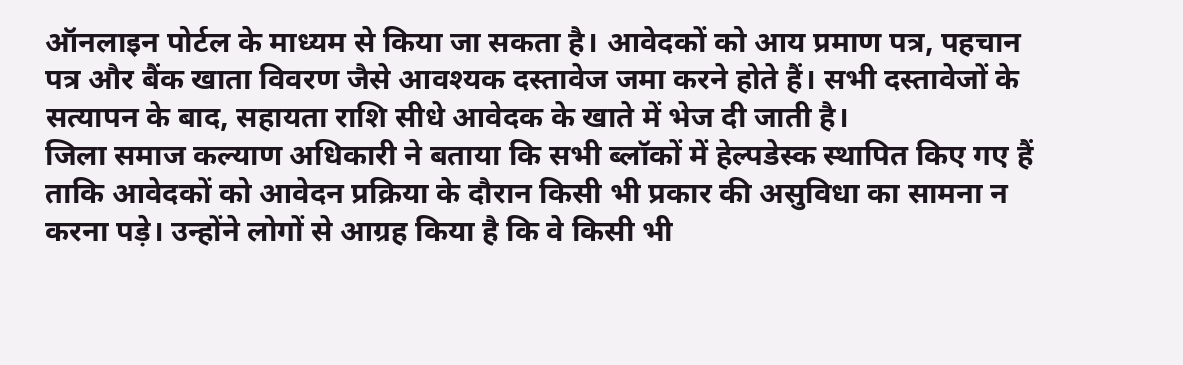ऑनलाइन पोर्टल के माध्यम से किया जा सकता है। आवेदकों को आय प्रमाण पत्र, पहचान पत्र और बैंक खाता विवरण जैसे आवश्यक दस्तावेज जमा करने होते हैं। सभी दस्तावेजों के सत्यापन के बाद, सहायता राशि सीधे आवेदक के खाते में भेज दी जाती है।
जिला समाज कल्याण अधिकारी ने बताया कि सभी ब्लॉकों में हेल्पडेस्क स्थापित किए गए हैं ताकि आवेदकों को आवेदन प्रक्रिया के दौरान किसी भी प्रकार की असुविधा का सामना न करना पड़े। उन्होंने लोगों से आग्रह किया है कि वे किसी भी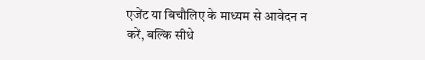एजेंट या बिचौलिए के माध्यम से आवेदन न करें, बल्कि सीधे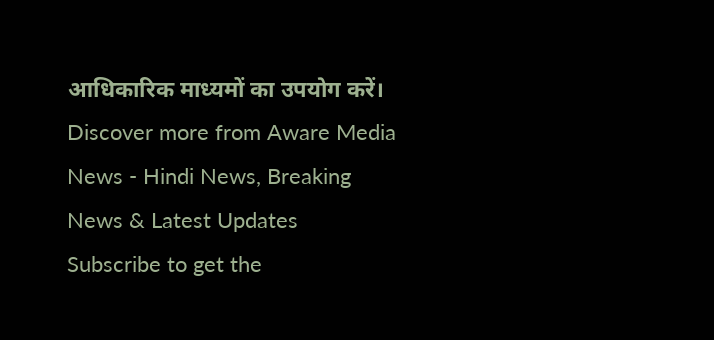आधिकारिक माध्यमों का उपयोग करें।
Discover more from Aware Media News - Hindi News, Breaking News & Latest Updates
Subscribe to get the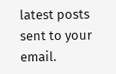latest posts sent to your email.